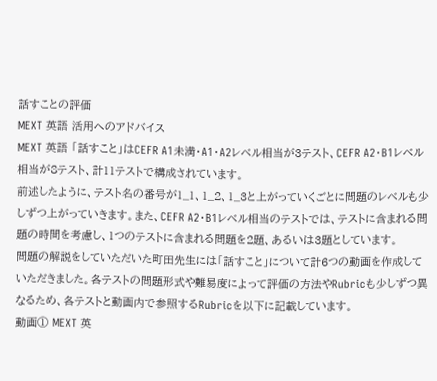話すことの評価
MEXT 英語 活用へのアドバイス
MEXT 英語 「話すこと」はCEFR A1未満・A1・A2レベル相当が3テスト、CEFR A2・B1レベル相当が8テスト、計11テストで構成されています。
前述したように、テスト名の番号が1_1、1_2、1_3と上がっていくごとに問題のレベルも少しずつ上がっていきます。また、CEFR A2・B1レベル相当のテストでは、テストに含まれる問題の時間を考慮し、1つのテストに含まれる問題を2題、あるいは3題としています。
問題の解説をしていただいた町田先生には「話すこと」について計6つの動画を作成していただきました。各テストの問題形式や難易度によって評価の方法やRubricも少しずつ異なるため、各テストと動画内で参照するRubricを以下に記載しています。
動画① MEXT 英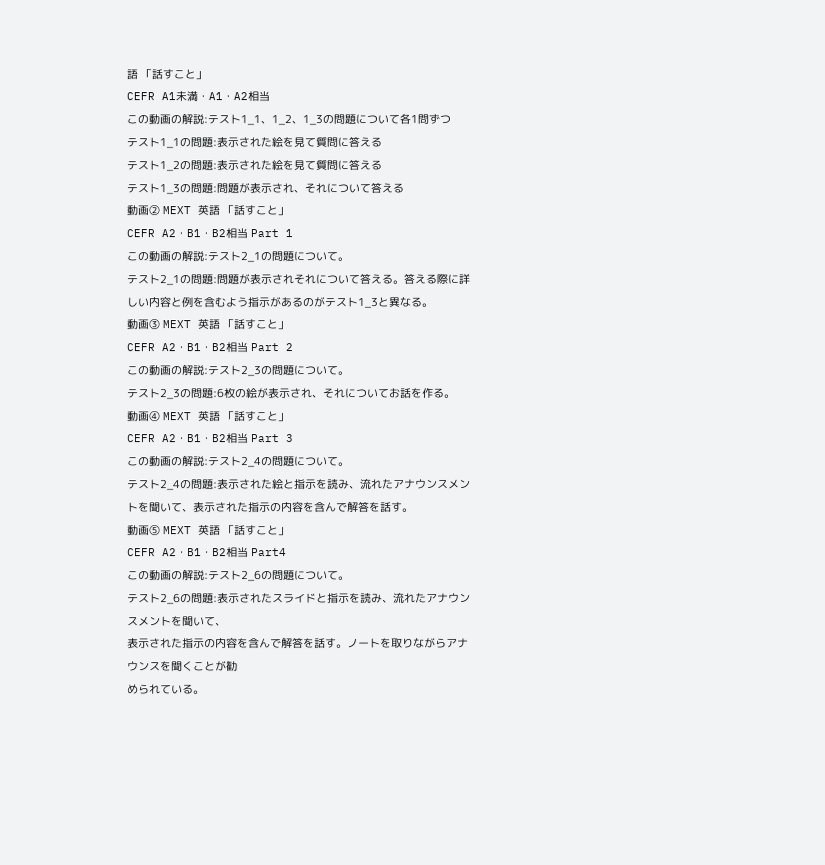語 「話すこと」
CEFR A1未満・A1・A2相当
この動画の解説:テスト1_1、1_2、1_3の問題について各1問ずつ
テスト1_1の問題:表示された絵を見て質問に答える
テスト1_2の問題:表示された絵を見て質問に答える
テスト1_3の問題:問題が表示され、それについて答える
動画② MEXT 英語 「話すこと」
CEFR A2・B1・B2相当 Part 1
この動画の解説:テスト2_1の問題について。
テスト2_1の問題:問題が表示されそれについて答える。答える際に詳しい内容と例を含むよう指示があるのがテスト1_3と異なる。
動画③ MEXT 英語 「話すこと」
CEFR A2・B1・B2相当 Part 2
この動画の解説:テスト2_3の問題について。
テスト2_3の問題:6枚の絵が表示され、それについてお話を作る。
動画④ MEXT 英語 「話すこと」
CEFR A2・B1・B2相当 Part 3
この動画の解説:テスト2_4の問題について。
テスト2_4の問題:表示された絵と指示を読み、流れたアナウンスメントを聞いて、表示された指示の内容を含んで解答を話す。
動画⑤ MEXT 英語 「話すこと」
CEFR A2・B1・B2相当 Part4
この動画の解説:テスト2_6の問題について。
テスト2_6の問題:表示されたスライドと指示を読み、流れたアナウンスメントを聞いて、
表示された指示の内容を含んで解答を話す。ノートを取りながらアナウンスを聞くことが勧
められている。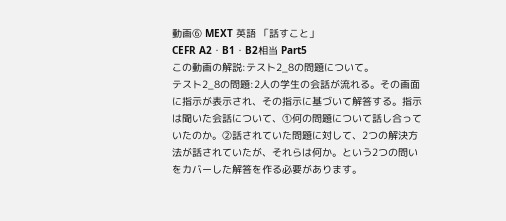動画⑥ MEXT 英語 「話すこと」
CEFR A2・B1・B2相当 Part5
この動画の解説:テスト2_8の問題について。
テスト2_8の問題:2人の学生の会話が流れる。その画面に指示が表示され、その指示に基づいて解答する。指示は聞いた会話について、①何の問題について話し合っていたのか。②話されていた問題に対して、2つの解決方法が話されていたが、それらは何か。という2つの問いをカバーした解答を作る必要があります。